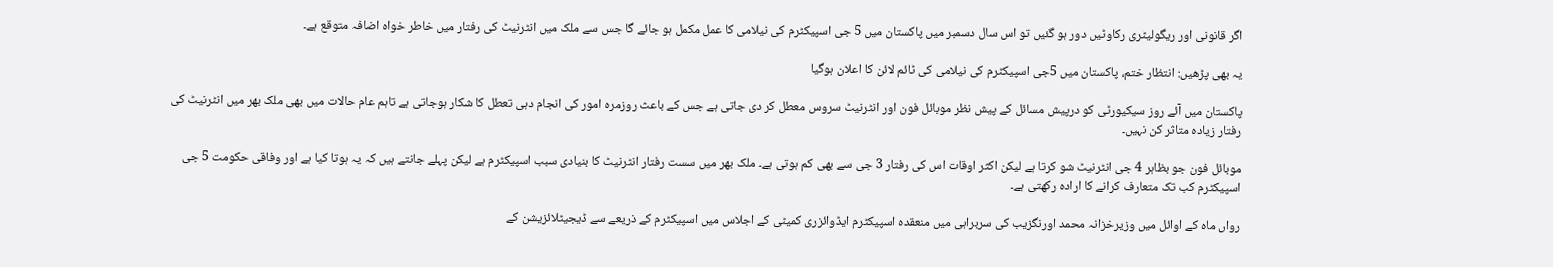اگر قانونی اور ریگولیٹری رکاوٹیں دور ہو گئیں تو اس سال دسمبر میں پاکستان میں 5 جی اسپیکٹرم کی نیلامی کا عمل مکمل ہو جائے گا جس سے ملک میں انٹرنیٹ کی رفتار میں خاطر خواہ اضافہ متوقع ہے۔

یہ بھی پڑھیں: انتظار ختم، پاکستان میں 5جی اسپیکٹرم کی نیلامی کی ٹائم لائن کا اعلان ہوگیا

پاکستان میں آئے روز سیکیورٹی کو درپیش مسائل کے پیش نظر موبائل فون اور انٹرنیٹ سروس معطل کر دی جاتی ہے جس کے باعث روزمرہ امور کی انجام دہی تعطل کا شکار ہوجاتی ہے تاہم عام حالات میں بھی ملک بھر میں انٹرنیٹ کی رفتار زیادہ متاثر کن نہیں۔

موبائل فون جو بظاہر 4 جی انٹرنیٹ شو کرتا ہے لیکن اکثر اوقات اس کی رفتار 3 جی سے بھی کم ہوتی ہے۔ ملک بھر میں سست رفتار انٹرنیٹ کا بنیادی سبب اسپیکٹرم ہے لیکن پہلے جانتے ہیں کہ یہ ہوتا کیا ہے اور وفاقی حکومت 5 جی اسپیکٹرم کب تک متعارف کرانے کا ارادہ رکھتی ہے۔

رواں ماہ کے اوائل میں وزیرخزانہ محمد اورنگزیب کی سربراہی میں منعقدہ اسپیکٹرم ایڈوائزری کمیٹی کے اجلاس میں اسپیکٹرم کے ذریعے سے ڈیجیٹلائزیشن کے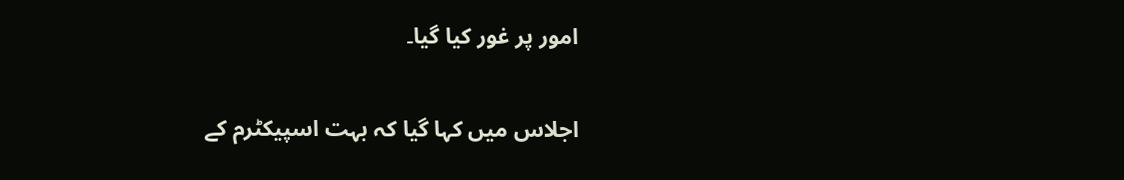امور پر غور کیا گیا۔

اجلاس میں کہا گیا کہ بہت اسپیکٹرم کے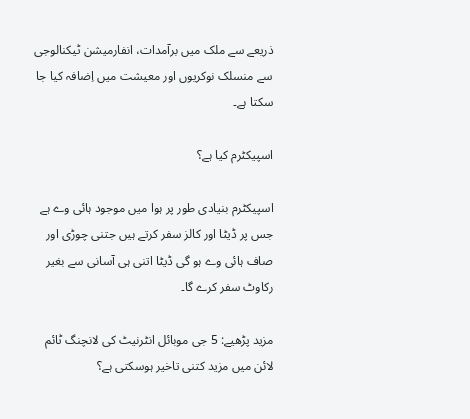ذریعے سے ملک میں برآمدات، انفارمیشن ٹیکنالوجی سے منسلک نوکریوں اور معیشت میں اِضافہ کیا جا سکتا ہے۔

اسپیکٹرم کیا ہے؟

اسپیکٹرم بنیادی طور پر ہوا میں موجود ہائی وے ہے جس پر ڈیٹا اور کالز سفر کرتے ہیں جتنی چوڑی اور صاف ہائی وے ہو گی ڈیٹا اتنی ہی آسانی سے بغیر رکاوٹ سفر کرے گا۔

مزید پڑھیے: 5 جی موبائل انٹرنیٹ کی لانچنگ ٹائم لائن میں مزید کتنی تاخیر ہوسکتی ہے؟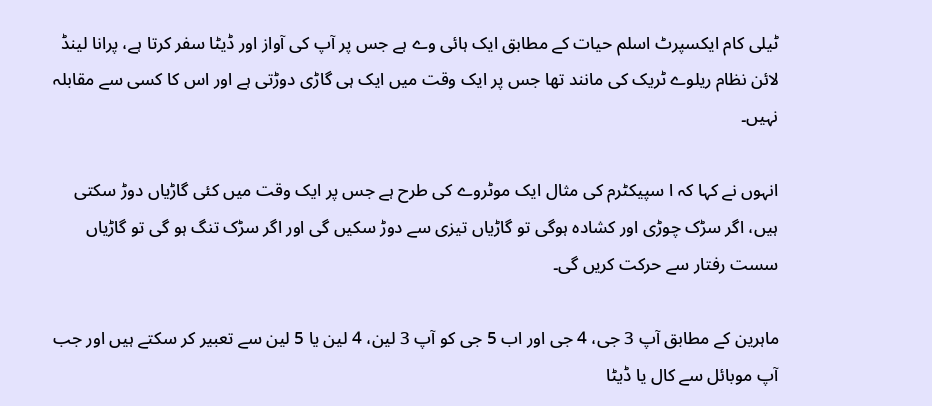ٹیلی کام ایکسپرٹ اسلم حیات کے مطابق ایک ہائی وے ہے جس پر آپ کی آواز اور ڈیٹا سفر کرتا ہے، پرانا لینڈ لائن نظام ریلوے ٹریک کی مانند تھا جس پر ایک وقت میں ایک ہی گاڑی دوڑتی ہے اور اس کا کسی سے مقابلہ نہیں۔

انہوں نے کہا کہ ا سپیکٹرم کی مثال ایک موٹروے کی طرح ہے جس پر ایک وقت میں کئی گاڑیاں دوڑ سکتی ہیں، اگر سڑک چوڑی اور کشادہ ہوگی تو گاڑیاں تیزی سے دوڑ سکیں گی اور اگر سڑک تنگ ہو گی تو گاڑیاں سست رفتار سے حرکت کریں گی۔

ماہرین کے مطابق آپ 3 جی، 4 جی اور اب 5 جی کو آپ 3 لین، 4 لین یا 5 لین سے تعبیر کر سکتے ہیں اور جب آپ موبائل سے کال یا ڈیٹا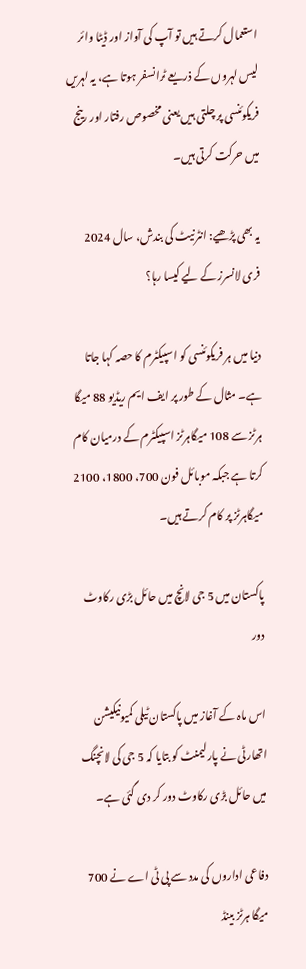استعمال کرتے ہیں تو آپ کی آواز اور ڈیٹا وائر لیس لہروں کے ذریعے ٹرانسفر ہوتا ہے، یہ لہریں فریکوئنسی پر چلتی ہیں یعنی مخصوص رفتار اور رینج میں حرکت کرتی ہیں۔

یہ بھی پڑھیے: انٹرنیٹ کی بندش، سال 2024 فری لانسرز کے لیے کیسا رہا؟

دنیا میں ہر فریکوئنسی کو اسپیکٹرم کا حصہ کہا جاتا ہے۔ مثال کے طور پر ایف ایم ریڈیو 88 میگا ہرٹز سے 108 میگاہرٹز اسپیکٹرم کے درمیان کام کرتا ہے جبکہ موبائل فون 700، 1800، 2100 میگاہرٹز پر کام کرتے ہیں۔

پاکستان میں 5 جی لانچ میں حائل بڑی رکاوٹ دور

اس ماہ کے آغاز میں پاکستان ٹیلی کمیونیکیشن اتھارٹی نے پارلیمنٹ کو بتایا کہ 5 جی کی لانچنگ میں حائل بڑی رکاوٹ دور کر دی گئی ہے۔

دفاعی اداروں کی مدد سے پی ٹی اے نے 700 میگا ہرٹز بینڈ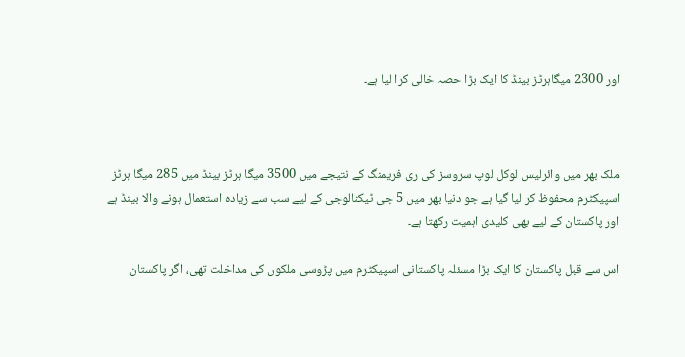اور 2300 میگاہرٹز بینڈ کا ایک بڑا حصہ خالی کرا لیا ہے۔



ملک بھر میں وائرلیس لوکل لوپ سروسز کی ری فریمنگ کے نتیجے میں 3500 میگا ہرٹز بینڈ میں 285 میگا ہرٹز اسپیکٹرم محفوظ کر لیا گیا ہے جو دنیا بھر میں 5 جی ٹیکنالوجی کے لیے سب سے زیادہ استعمال ہونے والا بینڈ ہے اور پاکستان کے لیے بھی کلیدی اہمیت رکھتا ہے۔

اس سے قبل پاکستان کا ایک بڑا مسئلہ پاکستانی اسپیکٹرم میں پڑوسی ملکوں کی مداخلت تھی، اگر پاکستان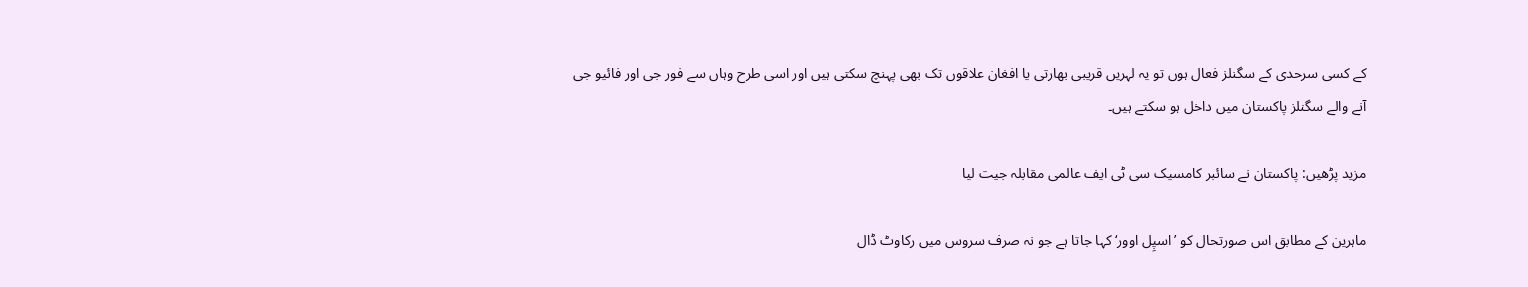کے کسی سرحدی کے سگنلز فعال ہوں تو یہ لہریں قریبی بھارتی یا افغان علاقوں تک بھی پہنچ سکتی ہیں اور اسی طرح وہاں سے فور جی اور فائیو جی آنے والے سگنلز پاکستان میں داخل ہو سکتے ہیں۔

مزید پڑھیں: پاکستان نے سائبر کامسیک سی ٹی ایف عالمی مقابلہ جیت لیا

ماہرین کے مطابق اس صورتحال کو ’اسپِل اوور‘ کہا جاتا ہے جو نہ صرف سروس میں رکاوٹ ڈال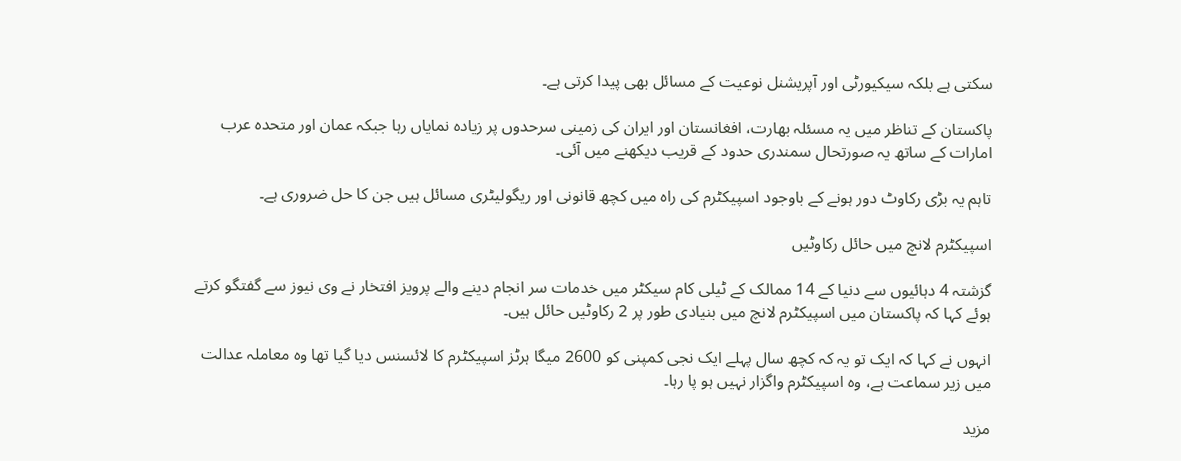سکتی ہے بلکہ سیکیورٹی اور آپریشنل نوعیت کے مسائل بھی پیدا کرتی ہے۔

پاکستان کے تناظر میں یہ مسئلہ بھارت، افغانستان اور ایران کی زمینی سرحدوں پر زیادہ نمایاں رہا جبکہ عمان اور متحدہ عرب امارات کے ساتھ یہ صورتحال سمندری حدود کے قریب دیکھنے میں آئی۔

تاہم یہ بڑی رکاوٹ دور ہونے کے باوجود اسپیکٹرم کی راہ میں کچھ قانونی اور ریگولیٹری مسائل ہیں جن کا حل ضروری ہے۔

اسپیکٹرم لانچ میں حائل رکاوٹیں

گزشتہ 4 دہائیوں سے دنیا کے 14 ممالک کے ٹیلی کام سیکٹر میں خدمات سر انجام دینے والے پرویز افتخار نے وی نیوز سے گفتگو کرتے ہوئے کہا کہ پاکستان میں اسپیکٹرم لانچ میں بنیادی طور پر 2 رکاوٹیں حائل ہیں۔

انہوں نے کہا کہ ایک تو یہ کہ کچھ سال پہلے ایک نجی کمپنی کو 2600 میگا ہرٹز اسپیکٹرم کا لائسنس دیا گیا تھا وہ معاملہ عدالت میں زیر سماعت ہے، وہ اسپیکٹرم واگزار نہیں ہو پا رہا۔

مزید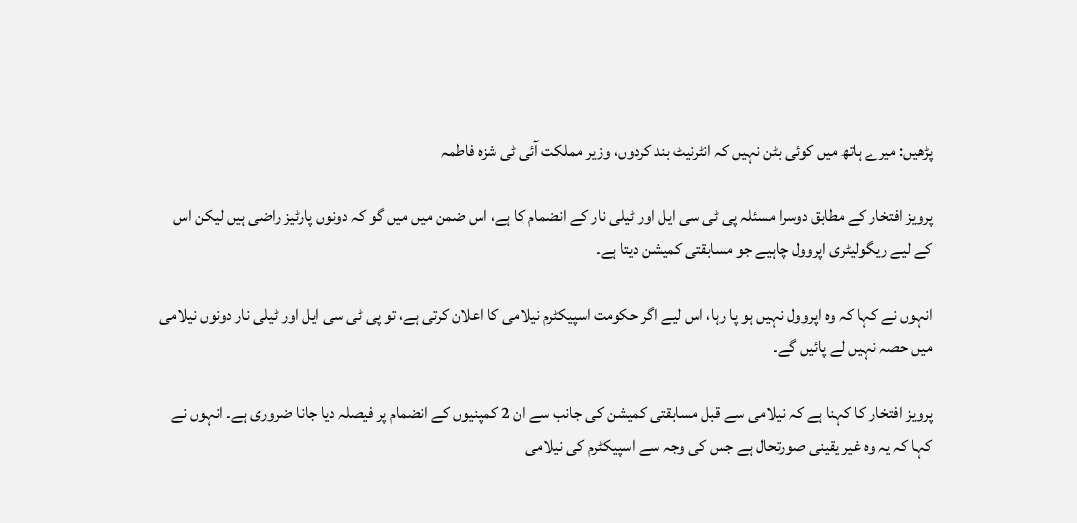پڑھیں: میرے ہاتھ میں کوئی بٹن نہیں کہ انٹرنیٹ بند کردوں، وزیر مملکت آئی ٹی شزہ فاطمہ

پرویز افتخار کے مطابق دوسرا مسئلہ پی ٹی سی ایل اور ٹیلی نار کے انضمام کا ہے، اس ضمن میں میں گو کہ دونوں پارٹیز راضی ہیں لیکن اس کے لیے ریگولیٹری اپروول چاہیے جو مسابقتی کمیشن دیتا ہے۔

انہوں نے کہا کہ وہ اپروول نہیں ہو پا رہا، اس لیے اگر حکومت اسپیکٹرم نیلامی کا اعلان کرتی ہے، تو پی ٹی سی ایل اور ٹیلی نار دونوں نیلامی میں حصہ نہیں لے پائیں گے۔

پرویز افتخار کا کہنا ہے کہ نیلامی سے قبل مسابقتی کمیشن کی جانب سے ان 2 کمپنیوں کے انضمام پر فیصلہ دیا جانا ضروری ہے۔ انہوں نے کہا کہ یہ وہ غیر یقینی صورتحال ہے جس کی وجہ سے اسپیکٹرم کی نیلامی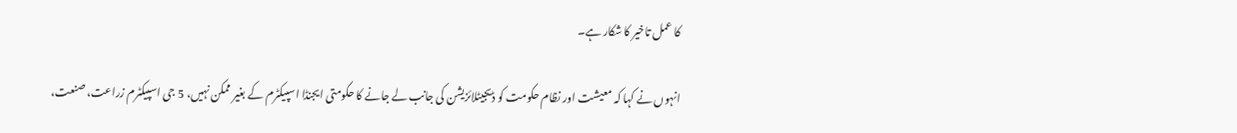کا عمل تاخیر کا شکار ہے۔

انہوں نے کہا کہ معیشت اور نظام حکومت کو ڈیجیٹلائزیشن کی جانب لے جانے کا حکومتی ایجنڈا اسپیکٹرم کے بغیر ممکن نہیں، 5 جی اسپیکٹرم زراعت، صنعت،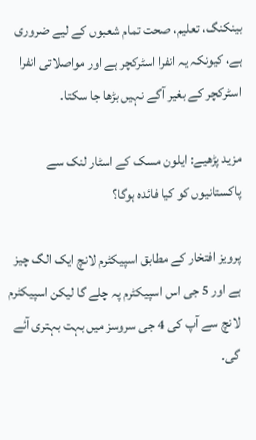بینکنگ، تعلیم، صحت تمام شعبوں کے لیے ضروری ہے، کیونکہ یہ انفرا اسٹرکچر ہے اور مواصلاتی انفرا اسٹرکچر کے بغیر آگے نہیں بڑھا جا سکتا۔

مزید پڑھیے: ایلون مسک کے اسٹار لنک سے پاکستانیوں کو کیا فائدہ ہوگا؟

پرویز افتخار کے مطابق اسپیکٹرم لانچ ایک الگ چیز ہے اور 5 جی اس اسپیکٹرم پہ چلے گا لیکن اسپیکٹرم لانچ سے آپ کی 4 جی سروسز میں بہت بہتری آئے گی۔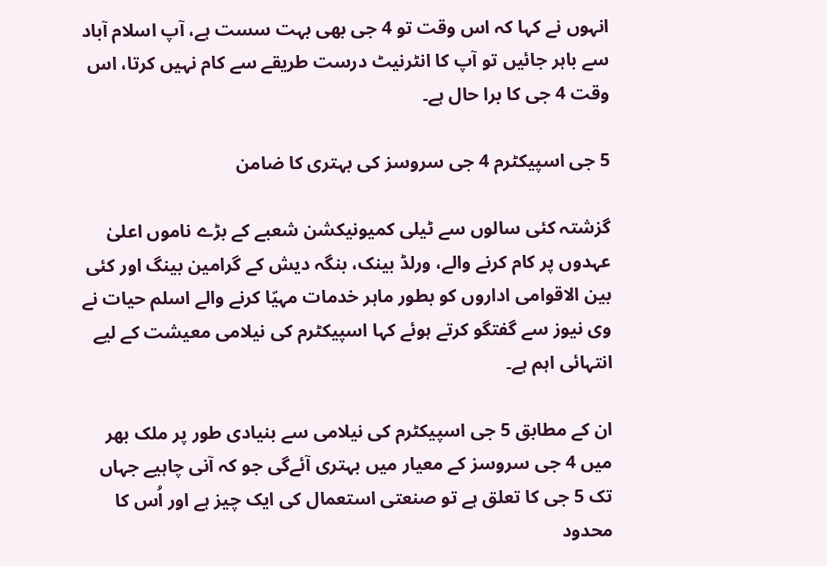انہوں نے کہا کہ اس وقت تو 4 جی بھی بہت سست ہے، آپ اسلام آباد سے باہر جائیں تو آپ کا انٹرنیٹ درست طریقے سے کام نہیں کرتا، اس وقت 4 جی کا برا حال ہے۔

5 جی اسپیکٹرم 4 جی سروسز کی بہتری کا ضامن

گزشتہ کئی سالوں سے ٹیلی کمیونیکشن شعبے کے بڑے ناموں اعلیٰ عہدوں پر کام کرنے والے، ورلڈ بینک، بنگہ دیش کے گرامین بینگ اور کئی بین الاقوامی اداروں کو بطور ماہر خدمات مہیّا کرنے والے اسلم حیات نے وی نیوز سے گفتگو کرتے ہوئے کہا اسپیکٹرم کی نیلامی معیشت کے لیے انتہائی اہم ہے۔

ان کے مطابق 5 جی اسپیکٹرم کی نیلامی سے بنیادی طور پر ملک بھر میں 4 جی سروسز کے معیار میں بہتری آئےگی جو کہ آنی چاہیے جہاں تک 5 جی کا تعلق ہے تو صنعتی استعمال کی ایک چیز ہے اور اُس کا محدود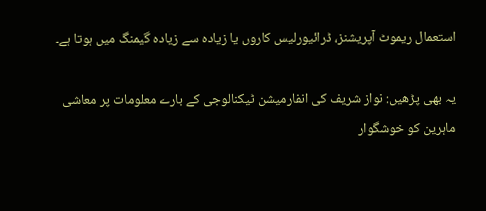استعمال ریموٹ آپریشنز، ڈرائیورلیس کاروں یا زیادہ سے زیادہ گیمنگ میں ہوتا ہے۔

یہ بھی پڑھیں: نواز شریف کی انفارمیشن ٹیکنالوجی کے بارے معلومات پر معاشی ماہرین کو خوشگوار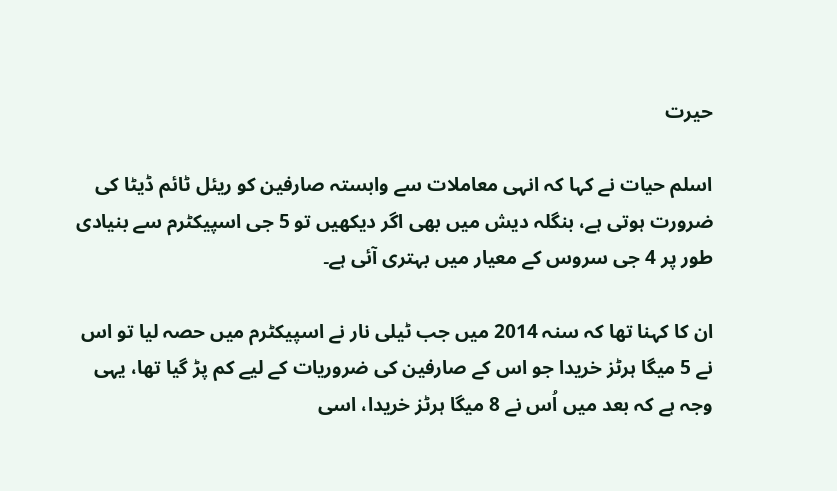حیرت

اسلم حیات نے کہا کہ انہی معاملات سے وابستہ صارفین کو ریئل ٹائم ڈیٹا کی ضرورت ہوتی ہے، بنگلہ دیش میں بھی اگر دیکھیں تو 5 جی اسپیکٹرم سے بنیادی طور پر 4 جی سروس کے معیار میں بہتری آئی ہے۔

ان کا کہنا تھا کہ سنہ 2014 میں جب ٹیلی نار نے اسپیکٹرم میں حصہ لیا تو اس نے 5 میگا ہرٹز خریدا جو اس کے صارفین کی ضروریات کے لیے کم پڑ گیا تھا، یہی وجہ ہے کہ بعد میں اُس نے 8 میگا ہرٹز خریدا، اسی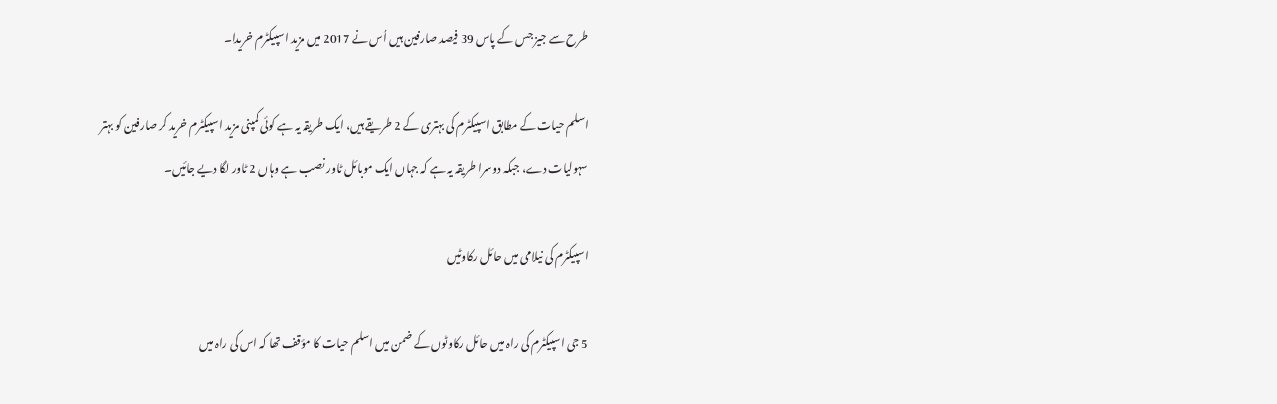طرح سے جیز جس کے پاس 39 فیصد صارفین ہیں اُس نے 2017 میں مزید اسپیکٹرم خریدا۔

اسلم حیات کے مطابق اسپیکٹرم کی بہتری کے 2 طریقے ہیں، ایک طریقہ یہ ہے کوئی کمپنی مزید اسپیکٹرم خرید کر صارفین کو بہتر سہولیات دے، جبکہ دوسرا طریقہ یہ ہے کہ جہاں ایک موبائل ٹاور نصب ہے وہاں 2 ٹاور لگا دیے جائیں۔

اسپیکٹرم کی نیلامی میں حائل رکاوٹیں

5 جی اسپیکٹرم کی راہ میں حائل رکاوٹوں کے ضمن میں اسلم حیات کا مؤقف تھا کہ اس کی راہ میں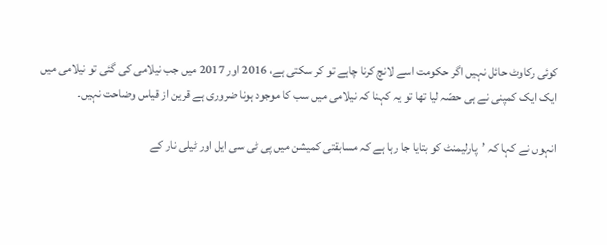کوئی رکاوٹ حائل نہیں اگر حکومت اسے لانچ کرنا چاہے تو کر سکتی ہے، 2016 اور 2017 میں جب نیلامی کی گئی تو نیلامی میں ایک ایک کمپنی نے ہی حصّہ لیا تھا تو یہ کہنا کہ نیلامی میں سب کا موجود ہونا ضروری ہے قرین از قیاس وضاحت نہیں۔

انہوں نے کہا کہ ’پارلیمنٹ کو بتایا جا رہا ہے کہ مسابقتی کمیشن میں پی ٹی سی ایل اور ٹیلی نار کے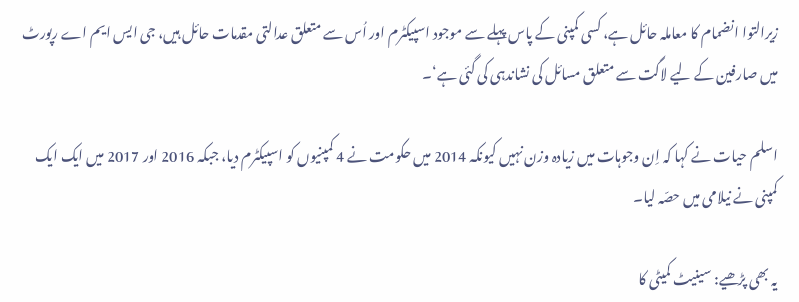زیرالتوا انضمام کا معاملہ حائل ہے، کسی کمپنی کے پاس پہلے سے موجود اسپیکٹرم اور اُس سے متعلق عدالتی مقدمات حائل ہیں، جی ایس ایم اے رپورٹ میں صارفین کے لیے لاگت سے متعلق مسائل کی نشاندہی کی گئی ہے‘۔

اسلم حیات نے کہا کہ اِن وجوہات میں زیادہ وزن نہیں کیونکہ 2014 میں حکومت نے 4 کمپنیوں کو اسپیکٹرم دیا، جبکہ 2016 اور 2017 میں ایک ایک کمپنی نے نیلامی میں حصّہ لیا۔

یہ بھی پڑھیے: سینیٹ کمیٹی کا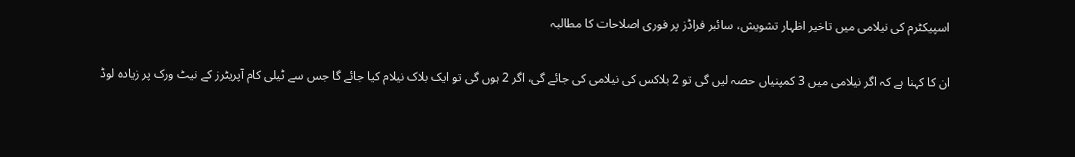اسپیکٹرم کی نیلامی میں تاخیر اظہار تشویش، سائبر فراڈز پر فوری اصلاحات کا مطالبہ

ان کا کہنا ہے کہ اگر نیلامی میں 3 کمپنیاں حصہ لیں گی تو 2 بلاکس کی نیلامی کی جائے گی، اگر 2 ہوں گی تو ایک بلاک نیلام کیا جائے گا جس سے ٹیلی کام آپریٹرز کے نیٹ ورک پر زیادہ لوڈ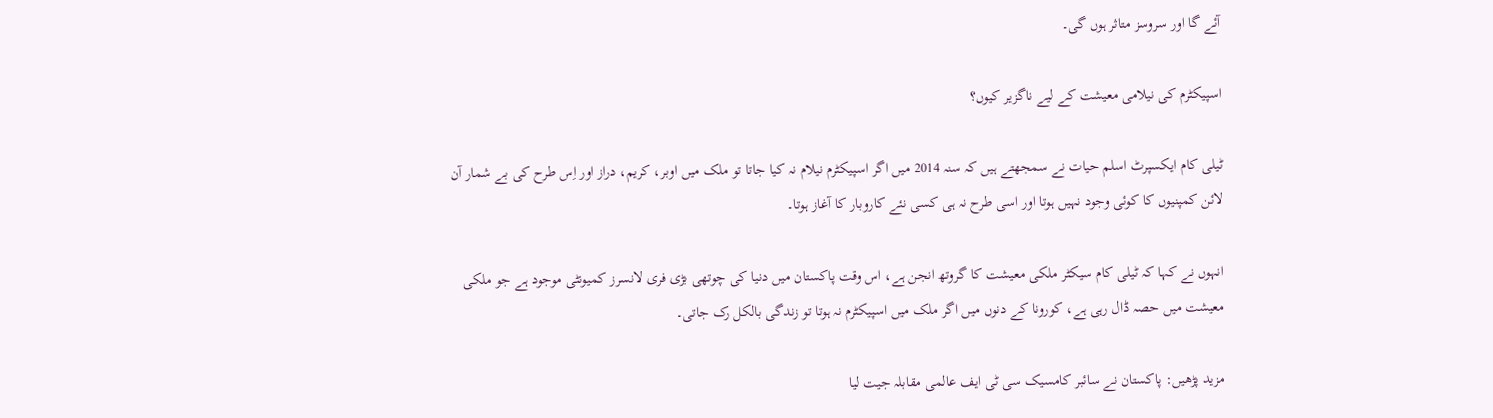آئے گا اور سروسز متاثر ہوں گی۔

اسپیکٹرم کی نیلامی معیشت کے لیے ناگزیر کیوں؟

ٹیلی کام ایکسپرٹ اسلم حیات نے سمجھتے ہیں کہ سنہ 2014 میں اگر اسپیکٹرم نیلام نہ کیا جاتا تو ملک میں اوبر، کریم، دراز اور اِس طرح کی بے شمار آن لائن کمپنیوں کا کوئی وجود نہیں ہوتا اور اسی طرح نہ ہی کسی نئے کاروبار کا آغاز ہوتا۔

انہوں نے کہا کہ ٹیلی کام سیکٹر ملکی معیشت کا گروتھ انجن ہے، اس وقت پاکستان میں دنیا کی چوتھی بڑی فری لانسرز کمیونٹی موجود ہے جو ملکی معیشت میں حصہ ڈال رہی ہے، کورونا کے دنوں میں اگر ملک میں اسپیکٹرم نہ ہوتا تو زندگی بالکل رک جاتی۔

مزید پڑھیں: پاکستان نے سائبر کامسیک سی ٹی ایف عالمی مقابلہ جیت لیا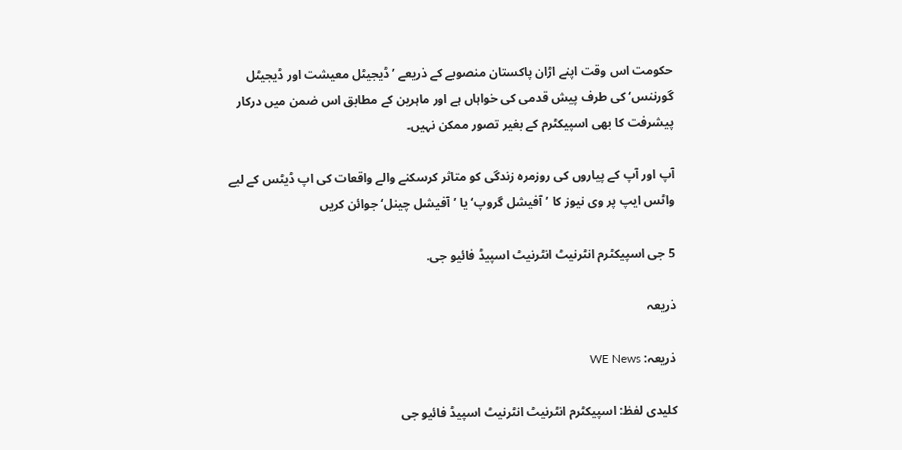حکومت اس وقت اپنے اڑان پاکستان منصوبے کے ذریعے ’ڈیجیٹل معیشت اور ڈیجیٹل گورننس‘ کی طرف پیش قدمی کی خواہاں ہے اور ماہرین کے مطابق اس ضمن میں درکار پیشرفت کا بھی اسپیکٹرم کے بغیر تصور ممکن نہیں۔

آپ اور آپ کے پیاروں کی روزمرہ زندگی کو متاثر کرسکنے والے واقعات کی اپ ڈیٹس کے لیے واٹس ایپ پر وی نیوز کا ’آفیشل گروپ‘ یا ’آفیشل چینل‘ جوائن کریں

5 جی اسپیکٹرم انٹرنیٹ انٹرنیٹ اسپیڈ فائیو جی.

ذریعہ

ذریعہ: WE News

کلیدی لفظ: اسپیکٹرم انٹرنیٹ انٹرنیٹ اسپیڈ فائیو جی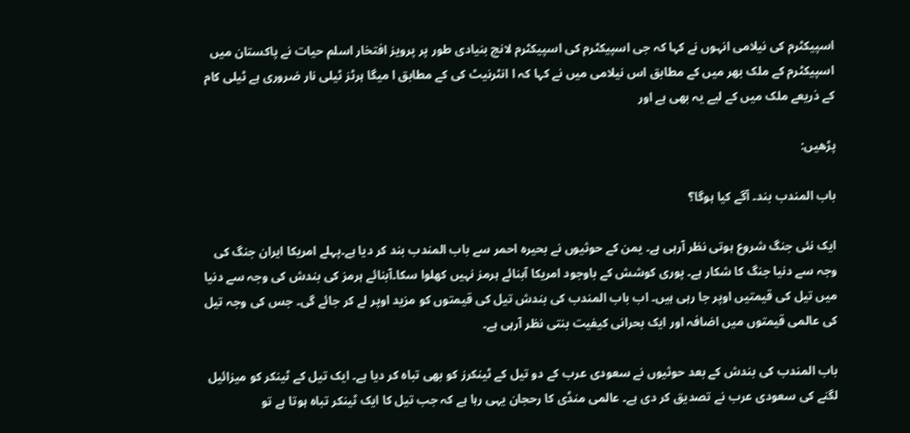اسپیکٹرم کی نیلامی انہوں نے کہا کہ جی اسپیکٹرم کی اسپیکٹرم لانچ بنیادی طور پر پرویز افتخار اسلم حیات نے پاکستان میں اسپیکٹرم کے ملک بھر میں کے مطابق اس نیلامی میں نے کہا کہ ا انٹرنیٹ کی کے مطابق ا میگا ہرٹز ٹیلی نار ضروری ہے ٹیلی کام کے ذریعے ملک میں کے لیے یہ بھی ہے اور

پڑھیں:

باب المندب بند۔ آگے کیا ہوگا؟

ایک نئی جنگ شروع ہوتی نظر آرہی ہے۔ یمن کے حوثیوں نے بحیرہ احمر سے باب المندب بند کر دیا ہے۔پہلے امریکا ایران جنگ کی وجہ سے دنیا جنگ کا شکار ہے۔ پوری کوشش کے باوجود امریکا آبنائے ہرمز نہیں کھلوا سکا۔آبنائے ہرمز کی بندش کی وجہ سے دنیا میں تیل کی قیمتیں اوپر جا رہی ہیں۔ اب باب المندب کی بندش تیل کی قیمتوں کو مزید اوپر لے کر جائے گی۔ جس کی وجہ تیل کی عالمی قیمتوں میں اضافہ اور ایک بحرانی کیفیت بنتی نظر آرہی ہے۔

باب المندب کی بندش کے بعد حوثیوں نے سعودی عرب کے دو تیل کے ٹینکرز کو بھی تباہ کر دیا ہے۔ ایک تیل کے ٹینکر کو میزائیل لگنے کی سعودی عرب نے تصدیق کر دی ہے۔ عالمی منڈی کا رحجان یہی رہا ہے کہ جب تیل کا ایک ٹینکر تباہ ہوتا ہے تو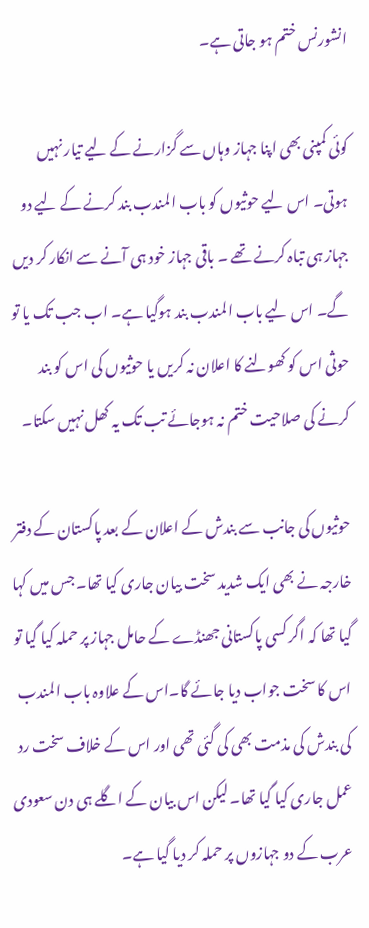انشورنس ختم ہو جاتی ہے۔

کوئی کمپنی بھی اپنا جہاز وہاں سے گزارنے کے لیے تیار نہیں ہوتی۔ اس لیے حوثیوں کو باب المندب بند کرنے کے لیے دو جہاز ہی تباہ کرنے تھے ۔ باقی جہاز خود ہی آنے سے انکار کر دیں گے۔ اس لیے باب المندب بند ہوگیا ہے۔ اب جب تک یا تو حوثی اس کو کھولنے کا اعلان نہ کریں یا حوثیوں کی اس کو بند کرنے کی صلاحیت ختم نہ ہوجائے تب تک یہ کھل نہیں سکتا۔

حوثیوں کی جانب سے بندش کے اعلان کے بعد پاکستان کے دفتر خارجہ نے بھی ایک شدید سخت بیان جاری کیا تھا۔ جس میں کہا گیا تھا کہ اگر کسی پاکستانی جھنڈے کے حامل جہاز پر حملہ کیا گیا تو اس کا سخت جواب دیا جائے گا۔اس کے علاوہ باب المندب کی بندش کی مذمت بھی کی گئی تھی اور اس کے خلاف سخت رد عمل جاری کیا گیا تھا۔ لیکن اس بیان کے اگلے ہی دن سعودی عرب کے دو جہازوں پر حملہ کر دیا گیا ہے۔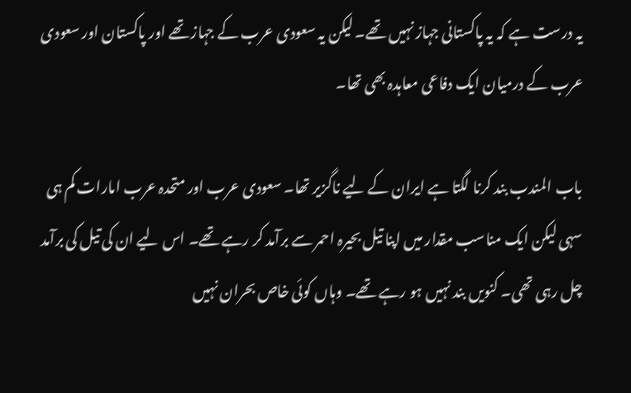یہ درست ہے کہ یہ پاکستانی جہاز نہیں تھے۔ لیکن یہ سعودی عرب کے جہاز تھے اور پاکستان اور سعودی عرب کے درمیان ایک دفاعی معاہدہ بھی تھا۔

باب المندب بند کرنا لگتا ہے ایران کے لیے ناگزیر تھا۔ سعودی عرب اور متحدہ عرب امارات کم ہی سہی لیکن ایک مناسب مقدار میں اپنا تیل بحیرہ احمر سے برآمد کر رہے تھے۔ اس لیے ان کی تیل کی برآمد چل رہی تھی۔ کنویں بند نہیں ہو رہے تھے۔ وہاں کوئی خاص بحران نہیں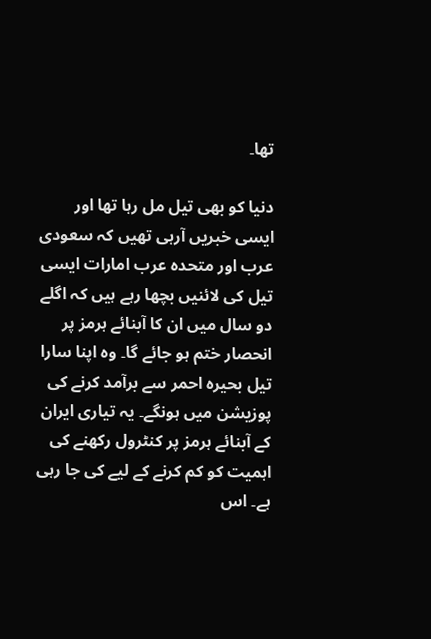تھا۔

دنیا کو بھی تیل مل رہا تھا اور ایسی خبریں آرہی تھیں کہ سعودی عرب اور متحدہ عرب امارات ایسی تیل کی لائنیں بچھا رہے ہیں کہ اگلے دو سال میں ان کا آبنائے ہرمز پر انحصار ختم ہو جائے گا۔ وہ اپنا سارا تیل بحیرہ احمر سے برآمد کرنے کی پوزیشن میں ہونگے۔ یہ تیاری ایران کے آبنائے ہرمز پر کنٹرول رکھنے کی اہمیت کو کم کرنے کے لیے کی جا رہی ہے۔ اس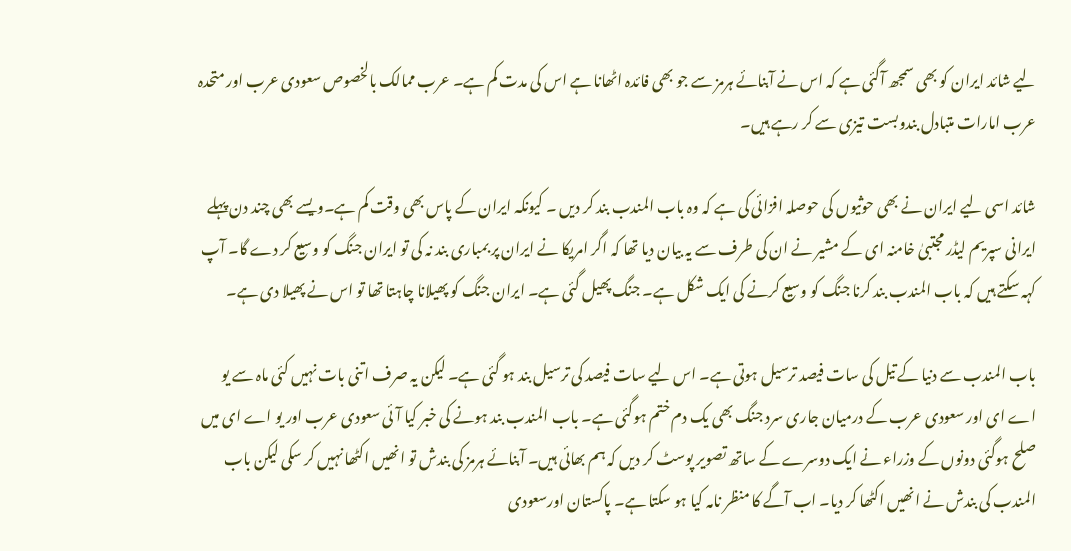لیے شائد ایران کو بھی سمجھ آگئی ہے کہ اس نے آبنائے ہرمز سے جو بھی فائدہ اٹھانا ہے اس کی مدت کم ہے۔ عرب ممالک بالخصوص سعودی عرب اور متحدہ عرب امارات متبادل بندوبست تیزی سے کر رہے ہیں۔

شائد اسی لیے ایران نے بھی حوثیوں کی حوصلہ افزائی کی ہے کہ وہ باب المندب بند کر دیں ۔ کیونکہ ایران کے پاس بھی وقت کم ہے۔ویسے بھی چند دن پہلے ایرانی سپریم لیڈر مجتبیٰ خامنہ ای کے مشیر نے ان کی طرف سے یہ بیان دیا تھا کہ اگر امریکا نے ایران پر بمباری بند نہ کی تو ایران جنگ کو وسیع کر دے گا۔ آپ کہہ سکتے ہیں کہ باب المندب بند کرنا جنگ کو وسیع کرنے کی ایک شکل ہے۔ جنگ پھیل گئی ہے۔ ایران جنگ کو پھیلانا چاہتا تھا تو اس نے پھیلا دی ہے۔

باب المندب سے دنیا کے تیل کی سات فیصد ترسیل ہوتی ہے۔ اس لیے سات فیصد کی ترسیل بند ہو گئی ہے۔ لیکن یہ صرف اتنی بات نہیں کئی ماہ سے یو اے ای اور سعودی عرب کے درمیان جاری سرد جنگ بھی یک دم ختم ہوگئی ہے۔ باب المندب بند ہونے کی خبر کیا آئی سعودی عرب اور یو اے ای میں صلح ہوگئی دونوں کے وزراء نے ایک دوسرے کے ساتھ تصویر پوسٹ کر دیں کہ ہم بھائی ہیں۔ آبنائے ہرمز کی بندش تو انھیں اکٹھا نہیں کر سکی لیکن باب المندب کی بندش نے انھیں اکٹھا کر دیا۔ اب آگے کا منظر نامہ کیا ہو سکتا ہے۔ پاکستان اورسعودی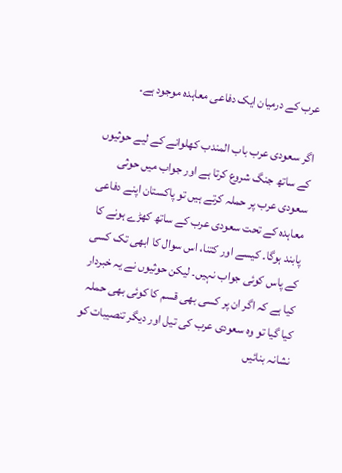عرب کے درمیان ایک دفاعی معاہدہ موجود ہے۔

اگر سعودی عرب باب المندب کھلوانے کے لیے حوثیوں کے ساتھ جنگ شروع کرتا ہے اور جواب میں حوثی سعودی عرب پر حملہ کرتے ہیں تو پاکستان اپنے دفاعی معاہدہ کے تحت سعودی عرب کے ساتھ کھڑے ہونے کا پابند ہوگا۔ کیسے اور کتنا، اس سوال کا ابھی تک کسی کے پاس کوئی جواب نہیں۔ لیکن حوثیوں نے یہ خبردار کیا ہے کہ اگر ان پر کسی بھی قسم کا کوئی بھی حملہ کیا گیا تو وہ سعودی عرب کی تیل اور دیگر تنصیبات کو نشانہ بنائیں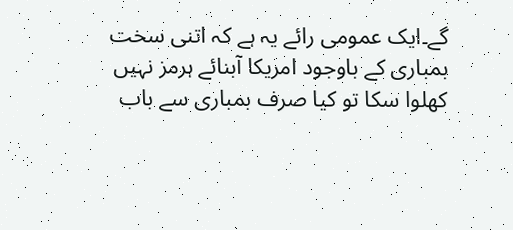گے۔ایک عمومی رائے یہ ہے کہ اتنی سخت بمباری کے باوجود امریکا آبنائے ہرمز نہیں کھلوا سکا تو کیا صرف بمباری سے باب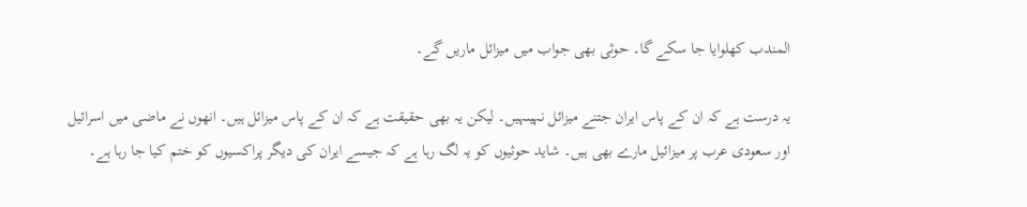المندب کھلوایا جا سکے گا۔ حوثی بھی جواب میں میزائل ماریں گے۔

یہ درست ہے کہ ان کے پاس ایران جتنے میزائل نہیںہیں۔ لیکن یہ بھی حقیقت ہے کہ ان کے پاس میزائل ہیں۔ انھوں نے ماضی میں اسرائیل اور سعودی عرب پر میزائیل مارے بھی ہیں۔ شاید حوثیوں کو یہ لگ رہا ہے کہ جیسے ایران کی دیگر پراکسیوں کو ختم کیا جا رہا ہے۔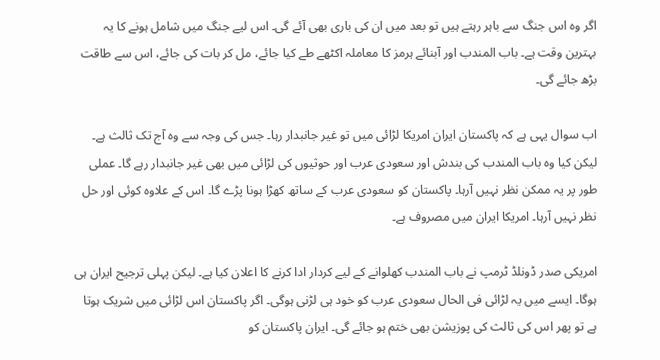اگر وہ اس جنگ سے باہر رہتے ہیں تو بعد میں ان کی باری بھی آئے گی۔ اس لیے جنگ میں شامل ہونے کا یہ بہترین وقت ہے۔ باب المندب اور آبنائے ہرمز کا معاملہ اکٹھے طے کیا جائے، مل کر بات کی جائے، اس سے طاقت بڑھ جائے گی۔

اب سوال یہی ہے کہ پاکستان ایران امریکا لڑائی میں تو غیر جانبدار رہا۔ جس کی وجہ سے وہ آج تک ثالث ہے۔ لیکن کیا وہ باب المندب کی بندش اور سعودی عرب اور حوثیوں کی لڑائی میں بھی غیر جانبدار رہے گا۔ عملی طور پر یہ ممکن نظر نہیں آرہا۔ پاکستان کو سعودی عرب کے ساتھ کھڑا ہونا پڑے گا۔ اس کے علاوہ کوئی اور حل نظر نہیں آرہا۔ امریکا ایران میں مصروف ہے۔

امریکی صدر ڈونلڈ ٹرمپ نے باب المندب کھلوانے کے لیے کردار ادا کرنے کا اعلان کیا ہے۔ لیکن پہلی ترجیح ایران ہی ہوگا۔ ایسے میں یہ لڑائی فی الحال سعودی عرب کو خود ہی لڑنی ہوگی۔ اگر پاکستان اس لڑائی میں شریک ہوتا ہے تو پھر اس کی ثالث کی پوزیشن بھی ختم ہو جائے گی۔ ایران پاکستان کو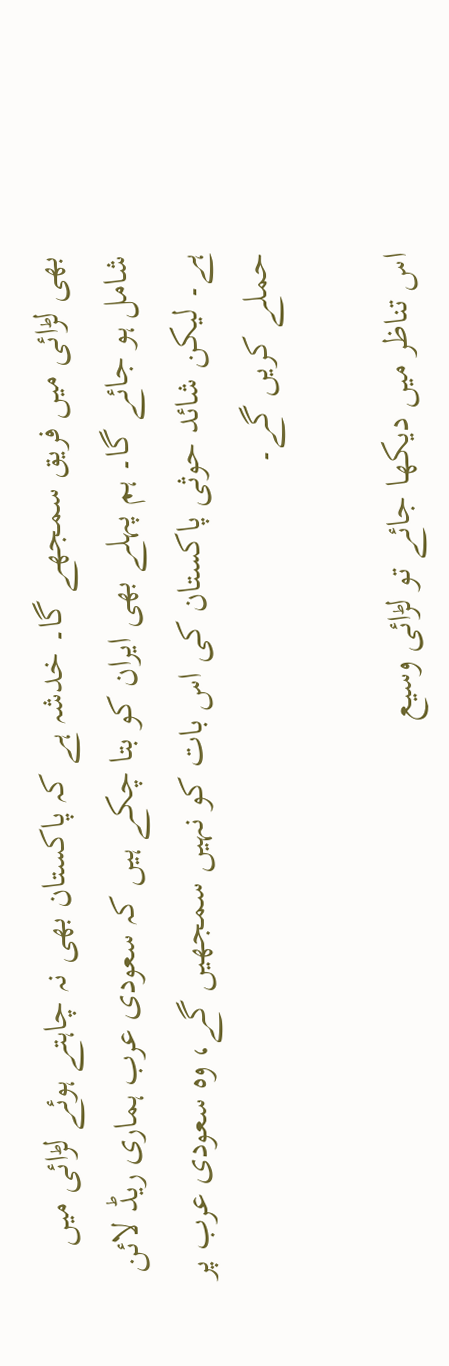بھی لڑائی میں فریق سمجھے گا۔ خدشہ ہے کہ پاکستان بھی نہ چاہتے ہوئے لڑائی میں شامل ہو جائے گا۔ ہم پہلے بھی ایران کو بتا چکے ہیں کہ سعودی عرب ہماری ریڈ لائن ہے۔ لیکن شائد حوثی پاکستان کی اس بات کو نہیں سمجھیں گے، وہ سعودی عرب پر حملے کریں گے۔

اس تناظر میں دیکھا جائے تو لڑائی وسیع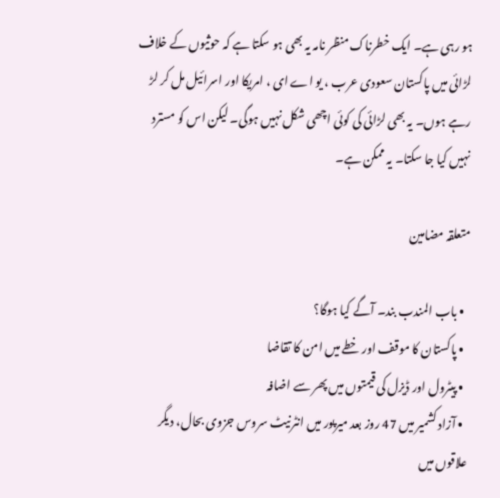ہو رہی ہے۔ ایک خطرناک منظر نامہ یہ بھی ہو سکتا ہے کہ حوثیوں کے خلاف لڑائی میں پاکستان سعودی عرب ، یو اے ای ، امریکا اور اسرائیل مل کر لڑ رہے ہوں۔ یہ بھی لڑائی کی کوئی اچھی شکل نہیں ہوگی۔ لیکن اس کو مسترد نہیں کیا جا سکتا۔ یہ ممکن ہے۔

متعلقہ مضامین

  • باب المندب بند۔ آگے کیا ہوگا؟
  • پاکستان کا موقف اور خطے میں امن کا تقاضا
  • پیٹرول اور ڈیزل کی قیمتوں میں پھر سے اضافہ
  • آزاد کشمیر میں 47 روز بعد میرپور میں انٹرنیٹ سروس جزوی بحال، دیگر علاقوں میں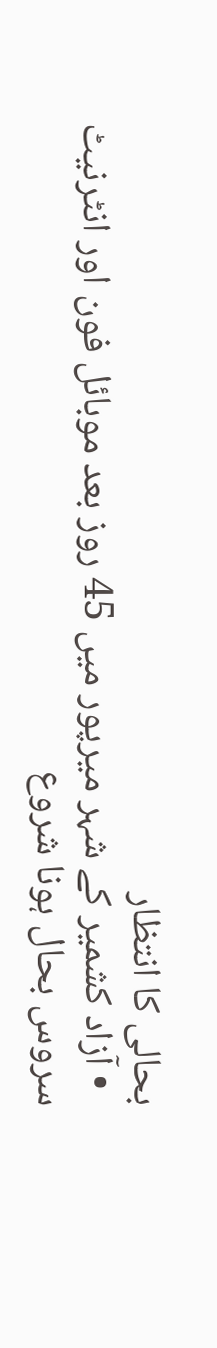بحالی کا انتظار
  • آزاد کشمیر کے شہر میرپور میں 45 روز بعد موبائل فون اور انٹرنیٹ سروس بحال ہونا شروع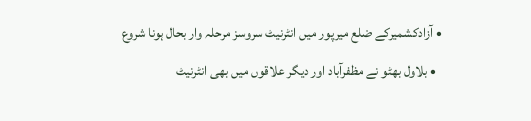• آزادکشمیرکے ضلع میرپور میں انٹرنیٹ سروسز مرحلہ وار بحال ہونا شروع
  • بلاول بھٹو نے مظفرآباد اور دیگر علاقوں میں بھی انٹرنیٹ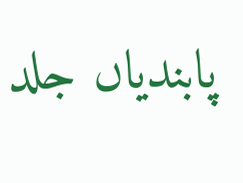پابندیاں جلد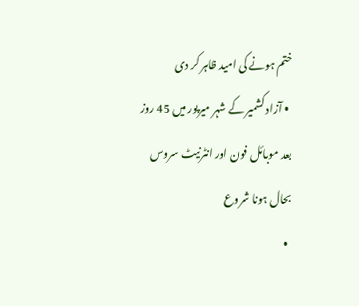ختم ہونے کی امید ظاہر کر دی
  • آزاد کشمیر کے شہر میرپور میں 45 روز بعد موبائل فون اور انٹرنیٹ سروس بحال ہونا شروع
  •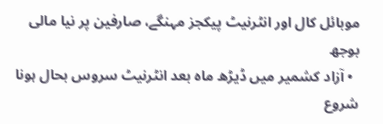موبائل کال اور انٹرنیٹ پیکجز مہنگے، صارفین پر نیا مالی بوجھ
  • آزاد کشمیر میں ڈیڑھ ماہ بعد انٹرنیٹ سروس بحال ہونا شروع